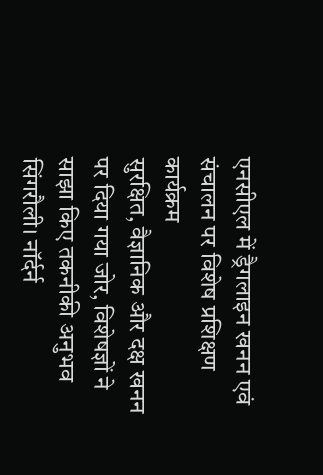एनसीएल में ड्रैगलाइन खनन एवं संचालन पर विशेष प्रशिक्षण कार्यक्रम
सुरक्षित, वैज्ञानिक और दक्ष खनन पर दिया गया जोर, विशेषज्ञों ने साझा किए तकनीकी अनुभव
सिंगरौली। नॉर्दर्न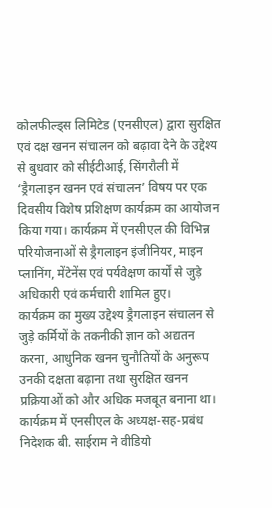कोलफील्ड्स लिमिटेड (एनसीएल) द्वारा सुरक्षित एवं दक्ष खनन संचालन को बढ़ावा देने के उद्देश्य से बुधवार को सीईटीआई, सिंगरौली में ‘ड्रैगलाइन खनन एवं संचालन’ विषय पर एक दिवसीय विशेष प्रशिक्षण कार्यक्रम का आयोजन किया गया। कार्यक्रम में एनसीएल की विभिन्न परियोजनाओं से ड्रैगलाइन इंजीनियर, माइन प्लानिंग, मेंटेनेंस एवं पर्यवेक्षण कार्यों से जुड़े अधिकारी एवं कर्मचारी शामिल हुए।
कार्यक्रम का मुख्य उद्देश्य ड्रैगलाइन संचालन से जुड़े कर्मियों के तकनीकी ज्ञान को अद्यतन करना, आधुनिक खनन चुनौतियों के अनुरूप उनकी दक्षता बढ़ाना तथा सुरक्षित खनन प्रक्रियाओं को और अधिक मजबूत बनाना था। कार्यक्रम में एनसीएल के अध्यक्ष-सह-प्रबंध निदेशक बी. साईराम ने वीडियो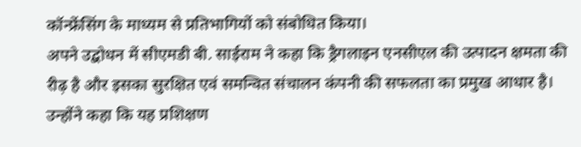कॉन्फ्रेंसिंग के माध्यम से प्रतिभागियों को संबोधित किया।
अपने उद्बोधन में सीएमडी बी. साईराम ने कहा कि ड्रैगलाइन एनसीएल की उत्पादन क्षमता की रीढ़ है और इसका सुरक्षित एवं समन्वित संचालन कंपनी की सफलता का प्रमुख आधार है। उन्होंने कहा कि यह प्रशिक्षण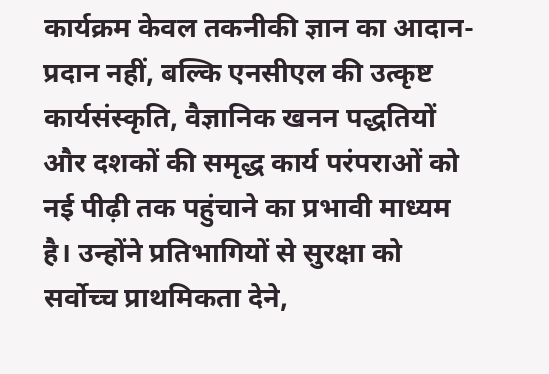कार्यक्रम केवल तकनीकी ज्ञान का आदान-प्रदान नहीं, बल्कि एनसीएल की उत्कृष्ट कार्यसंस्कृति, वैज्ञानिक खनन पद्धतियों और दशकों की समृद्ध कार्य परंपराओं को नई पीढ़ी तक पहुंचाने का प्रभावी माध्यम है। उन्होंने प्रतिभागियों से सुरक्षा को सर्वोच्च प्राथमिकता देने,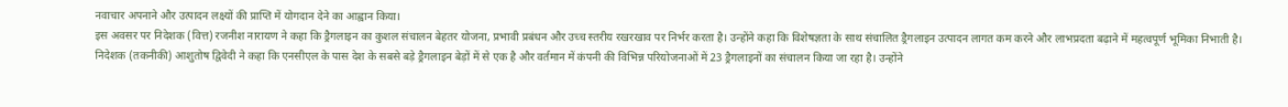नवाचार अपनाने और उत्पादन लक्ष्यों की प्राप्ति में योगदान देने का आह्वान किया।
इस अवसर पर निदेशक (वित्त) रजनीश नारायण ने कहा कि ड्रैगलाइन का कुशल संचालन बेहतर योजना, प्रभावी प्रबंधन और उच्च स्तरीय रखरखाव पर निर्भर करता है। उन्होंने कहा कि विशेषज्ञता के साथ संचालित ड्रैगलाइन उत्पादन लागत कम करने और लाभप्रदता बढ़ाने में महत्वपूर्ण भूमिका निभाती है।
निदेशक (तकनीकी) आशुतोष द्विवेदी ने कहा कि एनसीएल के पास देश के सबसे बड़े ड्रैगलाइन बेड़ों में से एक है और वर्तमान में कंपनी की विभिन्न परियोजनाओं में 23 ड्रैगलाइनों का संचालन किया जा रहा है। उन्होंने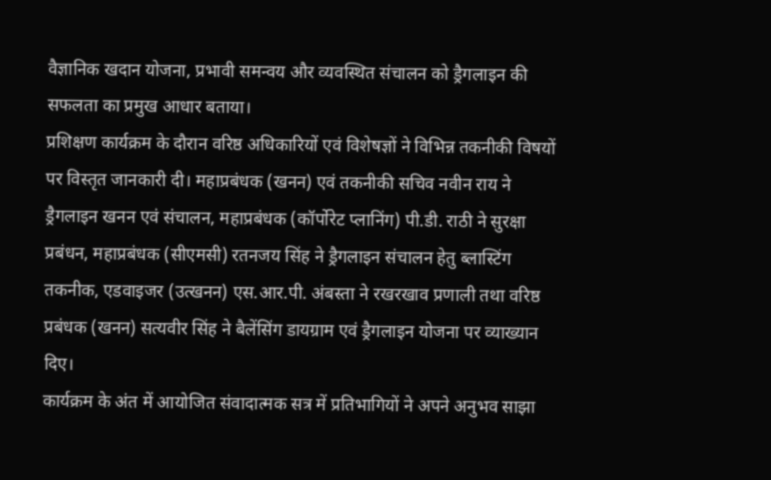वैज्ञानिक खदान योजना, प्रभावी समन्वय और व्यवस्थित संचालन को ड्रैगलाइन की सफलता का प्रमुख आधार बताया।
प्रशिक्षण कार्यक्रम के दौरान वरिष्ठ अधिकारियों एवं विशेषज्ञों ने विभिन्न तकनीकी विषयों पर विस्तृत जानकारी दी। महाप्रबंधक (खनन) एवं तकनीकी सचिव नवीन राय ने ड्रैगलाइन खनन एवं संचालन, महाप्रबंधक (कॉर्पोरेट प्लानिंग) पी.डी. राठी ने सुरक्षा प्रबंधन, महाप्रबंधक (सीएमसी) रतनजय सिंह ने ड्रैगलाइन संचालन हेतु ब्लास्टिंग तकनीक, एडवाइजर (उत्खनन) एस.आर.पी. अंबस्ता ने रखरखाव प्रणाली तथा वरिष्ठ प्रबंधक (खनन) सत्यवीर सिंह ने बैलेंसिंग डायग्राम एवं ड्रैगलाइन योजना पर व्याख्यान दिए।
कार्यक्रम के अंत में आयोजित संवादात्मक सत्र में प्रतिभागियों ने अपने अनुभव साझा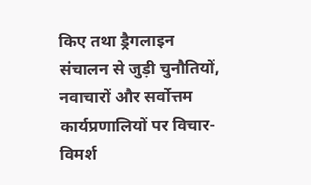किए तथा ड्रैगलाइन संचालन से जुड़ी चुनौतियों, नवाचारों और सर्वोत्तम कार्यप्रणालियों पर विचार-विमर्श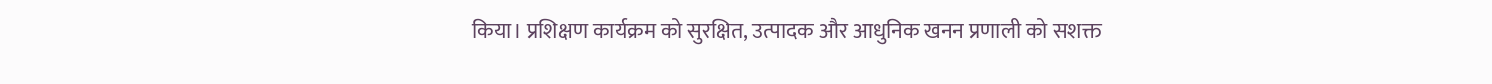किया। प्रशिक्षण कार्यक्रम को सुरक्षित, उत्पादक और आधुनिक खनन प्रणाली को सशक्त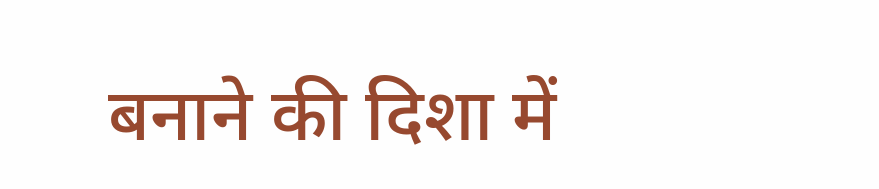बनाने की दिशा में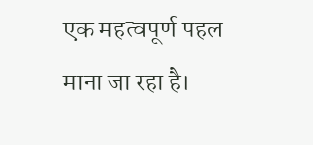एक महत्वपूर्ण पहल माना जा रहा है।